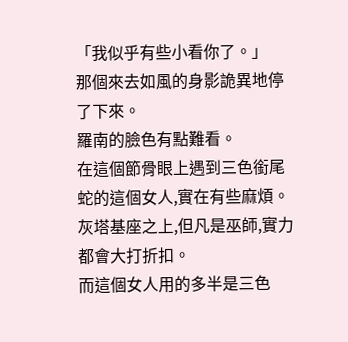「我似乎有些小看你了。」
那個來去如風的身影詭異地停了下來。
羅南的臉色有點難看。
在這個節骨眼上遇到三色銜尾蛇的這個女人,實在有些麻煩。
灰塔基座之上,但凡是巫師,實力都會大打折扣。
而這個女人用的多半是三色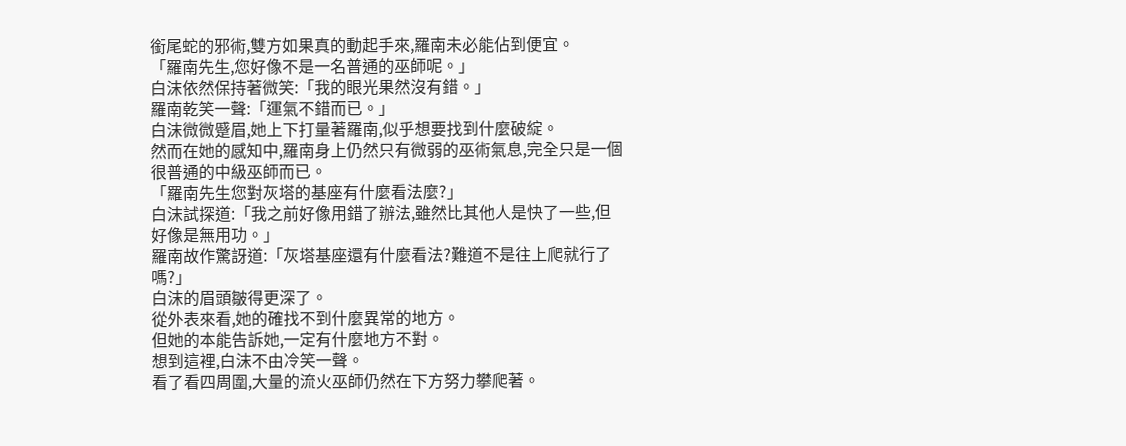銜尾蛇的邪術,雙方如果真的動起手來,羅南未必能佔到便宜。
「羅南先生,您好像不是一名普通的巫師呢。」
白沫依然保持著微笑:「我的眼光果然沒有錯。」
羅南乾笑一聲:「運氣不錯而已。」
白沫微微蹙眉,她上下打量著羅南,似乎想要找到什麼破綻。
然而在她的感知中,羅南身上仍然只有微弱的巫術氣息,完全只是一個很普通的中級巫師而已。
「羅南先生您對灰塔的基座有什麼看法麼?」
白沫試探道:「我之前好像用錯了辦法,雖然比其他人是快了一些,但好像是無用功。」
羅南故作驚訝道:「灰塔基座還有什麼看法?難道不是往上爬就行了嗎?」
白沫的眉頭皺得更深了。
從外表來看,她的確找不到什麼異常的地方。
但她的本能告訴她,一定有什麼地方不對。
想到這裡,白沫不由冷笑一聲。
看了看四周圍,大量的流火巫師仍然在下方努力攀爬著。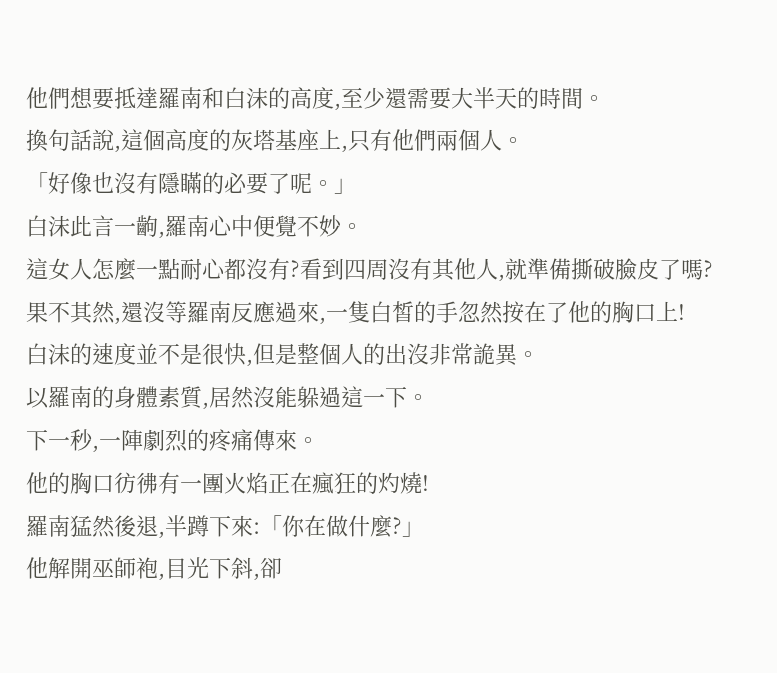他們想要抵達羅南和白沫的高度,至少還需要大半天的時間。
換句話說,這個高度的灰塔基座上,只有他們兩個人。
「好像也沒有隱瞞的必要了呢。」
白沫此言一齣,羅南心中便覺不妙。
這女人怎麼一點耐心都沒有?看到四周沒有其他人,就準備撕破臉皮了嗎?
果不其然,還沒等羅南反應過來,一隻白皙的手忽然按在了他的胸口上!
白沫的速度並不是很快,但是整個人的出沒非常詭異。
以羅南的身體素質,居然沒能躲過這一下。
下一秒,一陣劇烈的疼痛傳來。
他的胸口彷彿有一團火焰正在瘋狂的灼燒!
羅南猛然後退,半蹲下來:「你在做什麼?」
他解開巫師袍,目光下斜,卻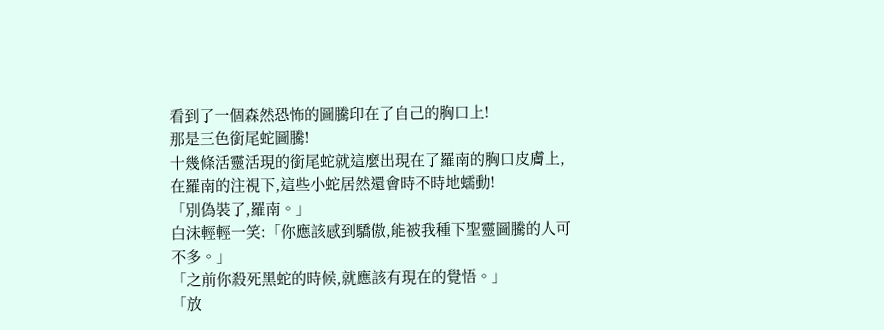看到了一個森然恐怖的圖騰印在了自己的胸口上!
那是三色銜尾蛇圖騰!
十幾條活靈活現的銜尾蛇就這麼出現在了羅南的胸口皮膚上,在羅南的注視下,這些小蛇居然還會時不時地蠕動!
「別偽裝了,羅南。」
白沫輕輕一笑:「你應該感到驕傲,能被我種下聖靈圖騰的人可不多。」
「之前你殺死黑蛇的時候,就應該有現在的覺悟。」
「放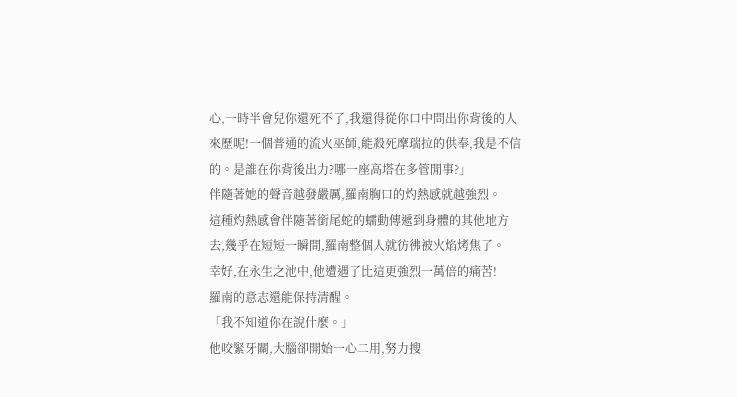心,一時半會兒你還死不了,我還得從你口中問出你背後的人來歷呢!一個普通的流火巫師,能殺死摩瑞拉的供奉,我是不信的。是誰在你背後出力?哪一座高塔在多管閒事?」
伴隨著她的聲音越發嚴厲,羅南胸口的灼熱感就越強烈。
這種灼熱感會伴隨著銜尾蛇的蠕動傳遞到身體的其他地方去,幾乎在短短一瞬間,羅南整個人就彷彿被火焰烤焦了。
幸好,在永生之池中,他遭遇了比這更強烈一萬倍的痛苦!
羅南的意志還能保持清醒。
「我不知道你在說什麼。」
他咬緊牙關,大腦卻開始一心二用,努力搜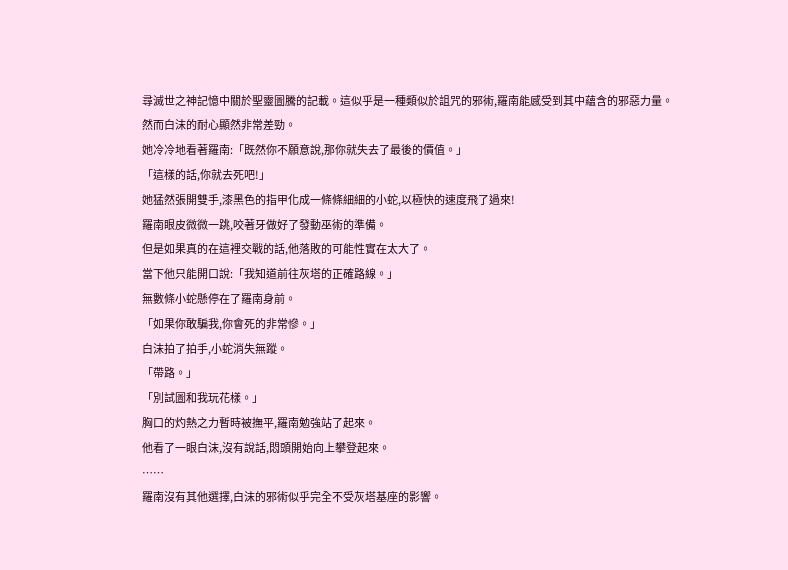尋滅世之神記憶中關於聖靈圖騰的記載。這似乎是一種類似於詛咒的邪術,羅南能感受到其中蘊含的邪惡力量。
然而白沫的耐心顯然非常差勁。
她冷冷地看著羅南:「既然你不願意說,那你就失去了最後的價值。」
「這樣的話,你就去死吧!」
她猛然張開雙手,漆黑色的指甲化成一條條細細的小蛇,以極快的速度飛了過來!
羅南眼皮微微一跳,咬著牙做好了發動巫術的準備。
但是如果真的在這裡交戰的話,他落敗的可能性實在太大了。
當下他只能開口說:「我知道前往灰塔的正確路線。」
無數條小蛇懸停在了羅南身前。
「如果你敢騙我,你會死的非常慘。」
白沫拍了拍手,小蛇消失無蹤。
「帶路。」
「別試圖和我玩花樣。」
胸口的灼熱之力暫時被撫平,羅南勉強站了起來。
他看了一眼白沫,沒有說話,悶頭開始向上攀登起來。
……
羅南沒有其他選擇,白沫的邪術似乎完全不受灰塔基座的影響。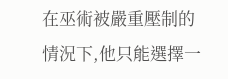在巫術被嚴重壓制的情況下,他只能選擇一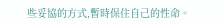些妥協的方式,暫時保住自己的性命。